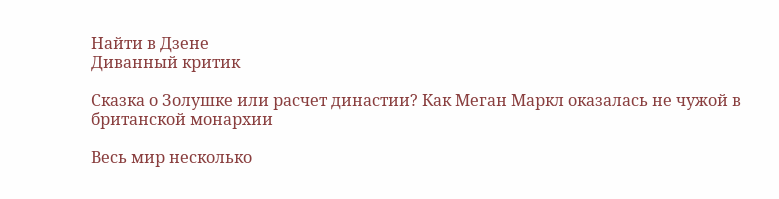Найти в Дзене
Диванный критик

Сказка о Золушке или расчет династии? Как Меган Маркл оказалась не чужой в британской монархии

Весь мир несколько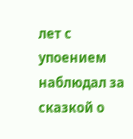лет с упоением наблюдал за сказкой о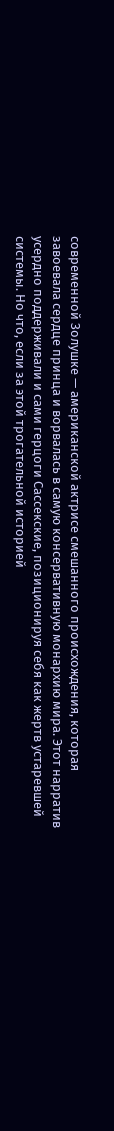современной Золушке — американской актрисе смешанного происхождения, которая завоевала сердце принца и ворвалась в самую консервативную монархию мира. Этот нарратив усердно поддерживали и сами герцоги Сассекские, позиционируя себя как жертв устаревшей системы. Но что, если за этой трогательной историей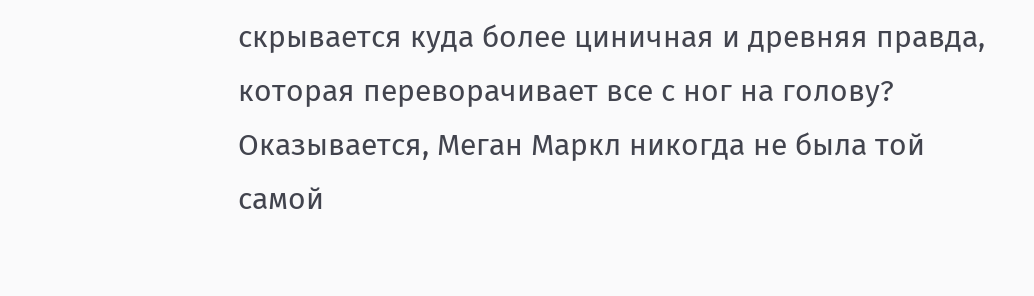скрывается куда более циничная и древняя правда, которая переворачивает все с ног на голову? Оказывается, Меган Маркл никогда не была той самой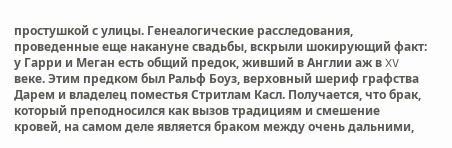простушкой с улицы. Генеалогические расследования, проведенные еще накануне свадьбы, вскрыли шокирующий факт: у Гарри и Меган есть общий предок, живший в Англии аж в XV веке. Этим предком был Ральф Боуз, верховный шериф графства Дарем и владелец поместья Стритлам Касл. Получается, что брак, который преподносился как вызов традициям и смешение кровей, на самом деле является браком между очень дальними,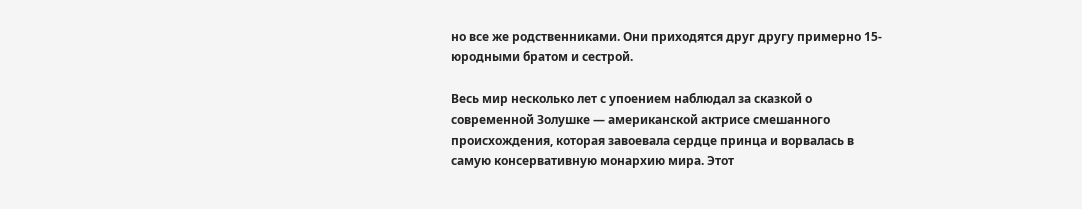но все же родственниками. Они приходятся друг другу примерно 15-юродными братом и сестрой.

Весь мир несколько лет с упоением наблюдал за сказкой о современной Золушке — американской актрисе смешанного происхождения, которая завоевала сердце принца и ворвалась в самую консервативную монархию мира. Этот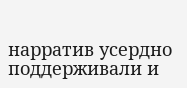нарратив усердно поддерживали и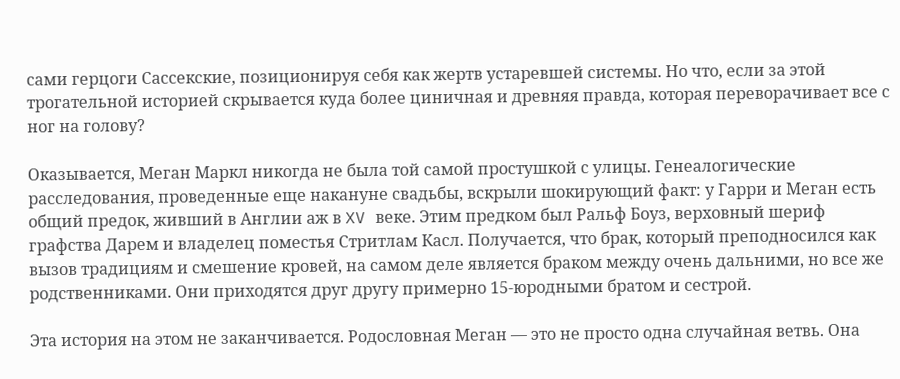сами герцоги Сассекские, позиционируя себя как жертв устаревшей системы. Но что, если за этой трогательной историей скрывается куда более циничная и древняя правда, которая переворачивает все с ног на голову?

Оказывается, Меган Маркл никогда не была той самой простушкой с улицы. Генеалогические расследования, проведенные еще накануне свадьбы, вскрыли шокирующий факт: у Гарри и Меган есть общий предок, живший в Англии аж в XV веке. Этим предком был Ральф Боуз, верховный шериф графства Дарем и владелец поместья Стритлам Касл. Получается, что брак, который преподносился как вызов традициям и смешение кровей, на самом деле является браком между очень дальними, но все же родственниками. Они приходятся друг другу примерно 15-юродными братом и сестрой.

Эта история на этом не заканчивается. Родословная Меган — это не просто одна случайная ветвь. Она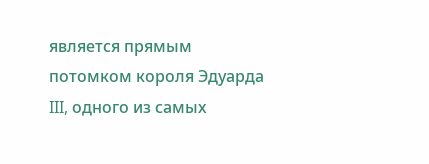является прямым потомком короля Эдуарда III, одного из самых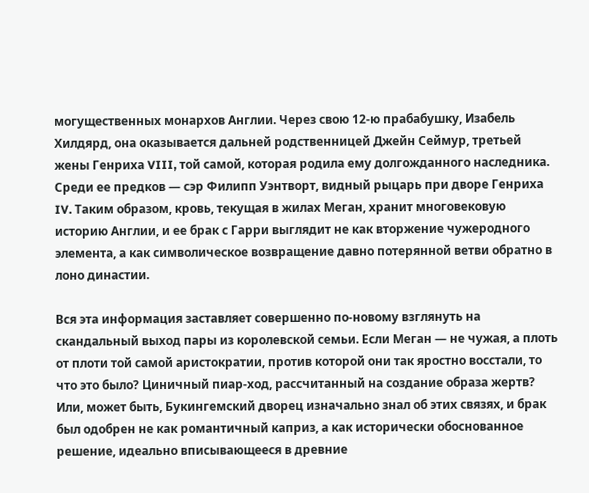могущественных монархов Англии. Через свою 12-ю прабабушку, Изабель Хилдярд, она оказывается дальней родственницей Джейн Сеймур, третьей жены Генриха VIII, той самой, которая родила ему долгожданного наследника. Среди ее предков — сэр Филипп Уэнтворт, видный рыцарь при дворе Генриха IV. Таким образом, кровь, текущая в жилах Меган, хранит многовековую историю Англии, и ее брак с Гарри выглядит не как вторжение чужеродного элемента, а как символическое возвращение давно потерянной ветви обратно в лоно династии.

Вся эта информация заставляет совершенно по-новому взглянуть на скандальный выход пары из королевской семьи. Если Меган — не чужая, а плоть от плоти той самой аристократии, против которой они так яростно восстали, то что это было? Циничный пиар-ход, рассчитанный на создание образа жертв? Или, может быть, Букингемский дворец изначально знал об этих связях, и брак был одобрен не как романтичный каприз, а как исторически обоснованное решение, идеально вписывающееся в древние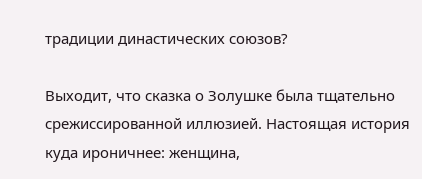традиции династических союзов?

Выходит, что сказка о Золушке была тщательно срежиссированной иллюзией. Настоящая история куда ироничнее: женщина,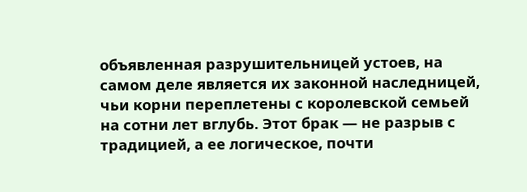объявленная разрушительницей устоев, на самом деле является их законной наследницей, чьи корни переплетены с королевской семьей на сотни лет вглубь. Этот брак — не разрыв с традицией, а ее логическое, почти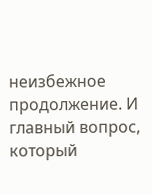неизбежное продолжение. И главный вопрос, который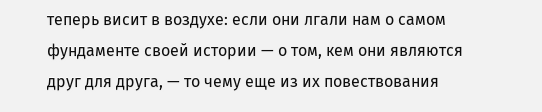теперь висит в воздухе: если они лгали нам о самом фундаменте своей истории — о том, кем они являются друг для друга, — то чему еще из их повествования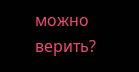можно верить?